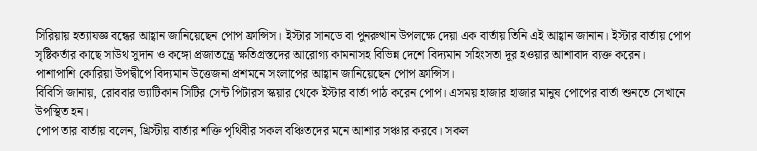সিরিয়ায় হত্যাযজ্ঞ বন্ধের আহ্বান জানিয়েছেন পোপ ফ্রান্সিস। ইস্টার সানডে বা পুনরুত্থান উপলক্ষে দেয়া এক বার্তায় তিনি এই আহ্বান জানান। ইস্টার বার্তায় পোপ সৃষ্টিকর্তার কাছে সাউথ সুদান ও কঙ্গো প্রজাতন্ত্রে ক্ষতিগ্রস্তদের আরোগ্য কামনাসহ বিভিন্ন দেশে বিদ্যমান সহিংসতা দূর হওয়ার আশাবাদ ব্যক্ত করেন।
পাশাপাশি কোরিয়া উপদ্বীপে বিদ্যমান উত্তেজনা প্রশমনে সংলাপের আহ্বান জানিয়েছেন পোপ ফ্রান্সিস।
বিবিসি জানায়, রোববার ভ্যাটিকান সিটির সেন্ট পিটারস স্কয়ার থেকে ইস্টার বার্তা পাঠ করেন পোপ। এসময় হাজার হাজার মানুষ পোপের বার্তা শুনতে সেখানে উপস্থিত হন।
পোপ তার বার্তায় বলেন, খ্রিস্টীয় বার্তার শক্তি পৃথিবীর সকল বঞ্চিতদের মনে আশার সঞ্চার করবে। সকল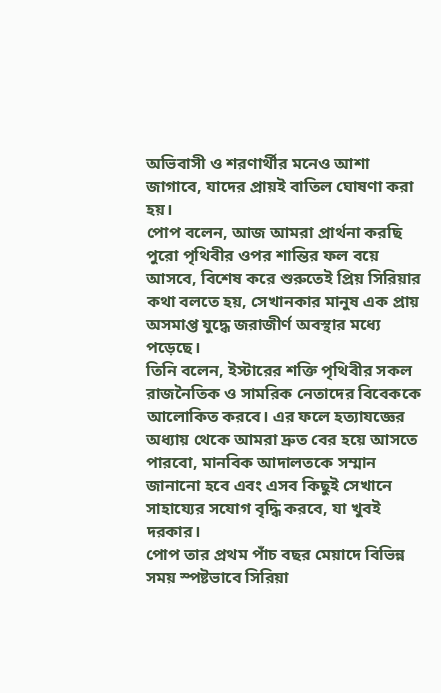অভিবাসী ও শরণার্থীর মনেও আশা জাগাবে, যাদের প্রায়ই বাতিল ঘোষণা করা হয়।
পোপ বলেন, আজ আমরা প্রার্থনা করছি পুরো পৃথিবীর ওপর শান্তির ফল বয়ে আসবে, বিশেষ করে শুরুতেই প্রিয় সিরিয়ার কথা বলতে হয়, সেখানকার মানুষ এক প্রায় অসমাপ্ত যুদ্ধে জরাজীর্ণ অবস্থার মধ্যে পড়েছে।
তিনি বলেন, ইস্টারের শক্তি পৃথিবীর সকল রাজনৈতিক ও সামরিক নেতাদের বিবেককে আলোকিত করবে। এর ফলে হত্যাযজ্ঞের অধ্যায় থেকে আমরা দ্রুত বের হয়ে আসতে পারবো, মানবিক আদালতকে সম্মান জানানো হবে এবং এসব কিছুই সেখানে সাহায্যের সযোগ বৃদ্ধি করবে, যা খুবই দরকার।
পোপ তার প্রথম পাঁচ বছর মেয়াদে বিভিন্ন সময় স্পষ্টভাবে সিরিয়া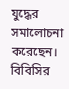যুদ্ধের সমালোচনা করেছেন। বিবিসির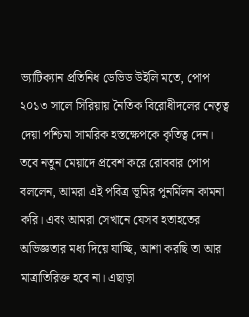ভ্যাটিক্যান প্রতিনিধ ডেভিড উইলি মতে, পোপ ২০১৩ সালে সিরিয়ায় নৈতিক বিরোধীদলের নেতৃত্ব দেয়া পশ্চিমা সামরিক হস্তক্ষেপকে কৃতিত্ব দেন।
তবে নতুন মেয়াদে প্রবেশ করে রোববার পোপ বললেন, আমরা এই পবিত্র ভূমির পুনর্মিলন কামনা করি। এবং আমরা সেখানে যেসব হতাহতের অভিজ্ঞতার মধ্য দিয়ে যাচ্ছি, আশা করছি তা আর মাত্রাতিরিক্ত হবে না। এছাড়া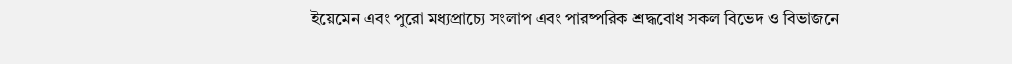ইয়েমেন এবং পুরো মধ্যপ্রাচ্যে সংলাপ এবং পারষ্পরিক শ্রদ্ধবোধ সকল বিভেদ ও বিভাজনে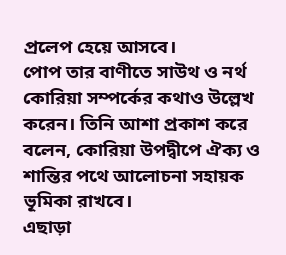প্রলেপ হেয়ে আসবে।
পোপ তার বাণীতে সাউথ ও নর্থ কোরিয়া সম্পর্কের কথাও উল্লেখ করেন। তিনি আশা প্রকাশ করে বলেন, কোরিয়া উপদ্বীপে ঐক্য ও শান্তির পথে আলোচনা সহায়ক ভূমিকা রাখবে।
এছাড়া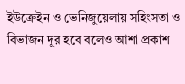ইউক্রেইন ও ভেনিজুয়েলায় সহিংসতা ও বিভাজন দূর হবে বলেও আশা প্রকাশ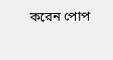করেন পোপ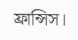ফ্রান্সিস।